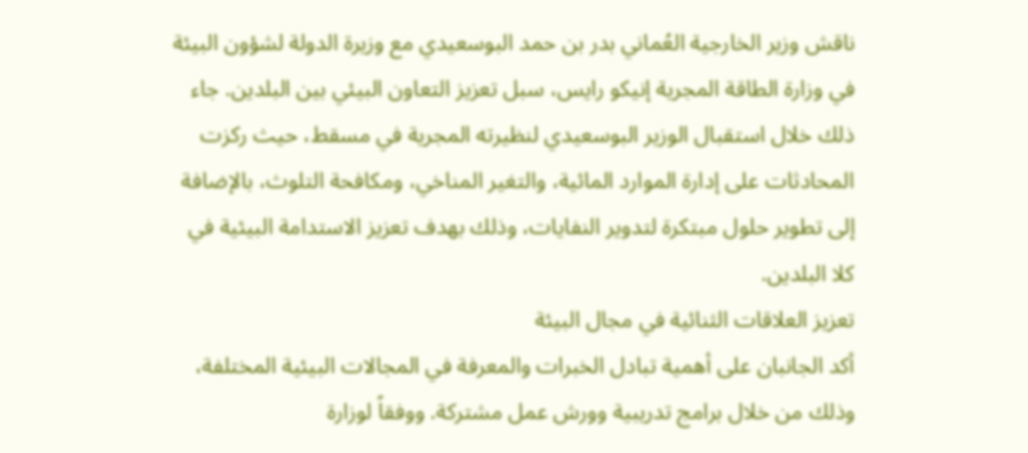ناقش وزير الخارجية العُماني بدر بن حمد البوسعيدي مع وزيرة الدولة لشؤون البيئة في وزارة الطاقة المجرية إنيكو رايس، سبل تعزيز التعاون البيئي بين البلدين. جاء ذلك خلال استقبال الوزير البوسعيدي لنظيرته المجرية في مسقط، حيث ركزت المحادثات على إدارة الموارد المائية، والتغير المناخي، ومكافحة التلوث، بالإضافة إلى تطوير حلول مبتكرة لتدوير النفايات، وذلك بهدف تعزيز الاستدامة البيئية في كلا البلدين.
تعزيز العلاقات الثنائية في مجال البيئة
أكد الجانبان على أهمية تبادل الخبرات والمعرفة في المجالات البيئية المختلفة، وذلك من خلال برامج تدريبية وورش عمل مشتركة. ووفقاً لوزارة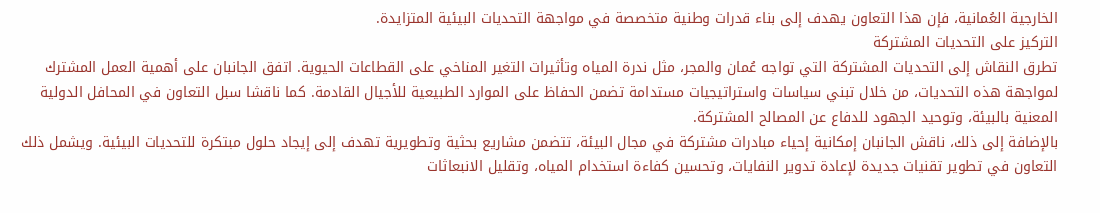الخارجية العُمانية، فإن هذا التعاون يهدف إلى بناء قدرات وطنية متخصصة في مواجهة التحديات البيئية المتزايدة.
التركيز على التحديات المشتركة
تطرق النقاش إلى التحديات المشتركة التي تواجه عُمان والمجر، مثل ندرة المياه وتأثيرات التغير المناخي على القطاعات الحيوية. اتفق الجانبان على أهمية العمل المشترك لمواجهة هذه التحديات، من خلال تبني سياسات واستراتيجيات مستدامة تضمن الحفاظ على الموارد الطبيعية للأجيال القادمة. كما ناقشا سبل التعاون في المحافل الدولية المعنية بالبيئة، وتوحيد الجهود للدفاع عن المصالح المشتركة.
بالإضافة إلى ذلك، ناقش الجانبان إمكانية إحياء مبادرات مشتركة في مجال البيئة، تتضمن مشاريع بحثية وتطويرية تهدف إلى إيجاد حلول مبتكرة للتحديات البيئية. ويشمل ذلك التعاون في تطوير تقنيات جديدة لإعادة تدوير النفايات، وتحسين كفاءة استخدام المياه، وتقليل الانبعاثات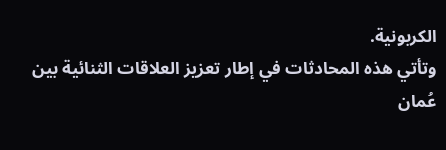الكربونية.
وتأتي هذه المحادثات في إطار تعزيز العلاقات الثنائية بين عُمان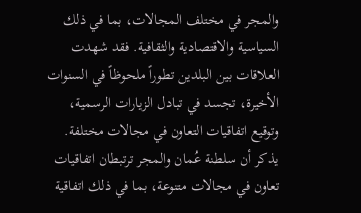والمجر في مختلف المجالات، بما في ذلك السياسية والاقتصادية والثقافية. فقد شهدت العلاقات بين البلدين تطوراً ملحوظاً في السنوات الأخيرة، تجسد في تبادل الزيارات الرسمية، وتوقيع اتفاقيات التعاون في مجالات مختلفة.
يذكر أن سلطنة عُمان والمجر ترتبطان اتفاقيات تعاون في مجالات متنوعة، بما في ذلك اتفاقية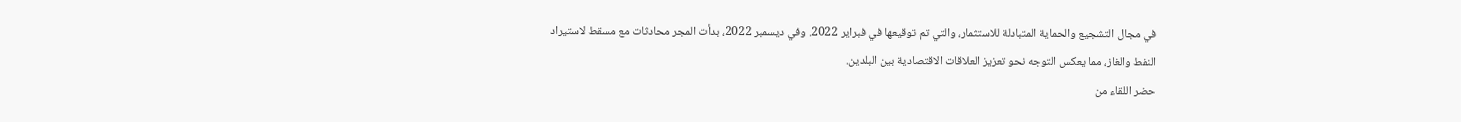في مجال التشجيع والحماية المتبادلة للاستثمار، والتي تم توقيعها في فبراير 2022. وفي ديسمبر 2022، بدأت المجر محادثات مع مسقط لاستيراد النفط والغاز، مما يعكس التوجه نحو تعزيز العلاقات الاقتصادية بين البلدين.
حضر اللقاء من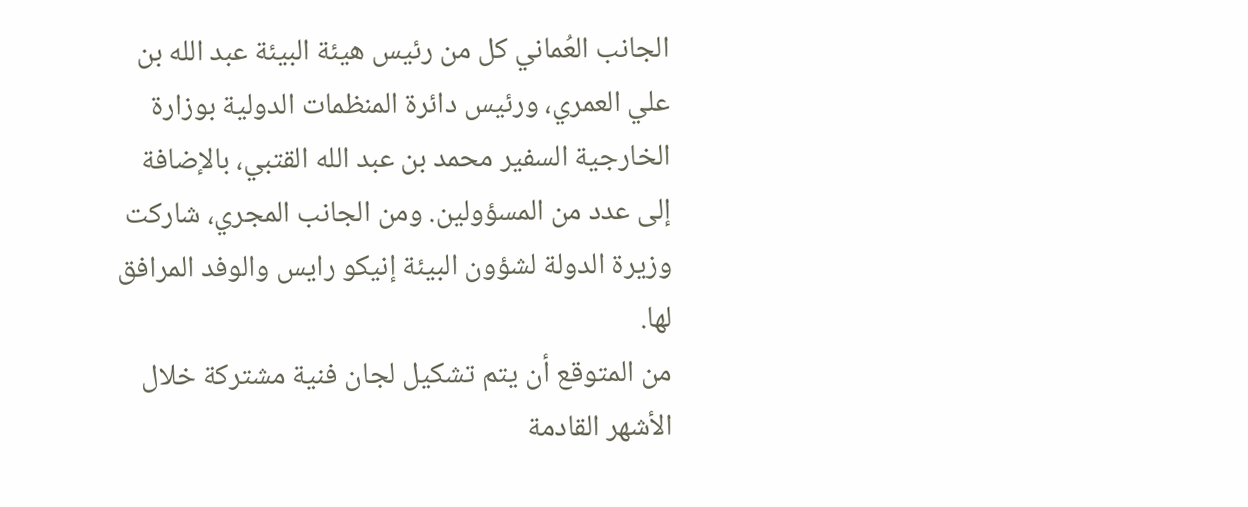الجانب العُماني كل من رئيس هيئة البيئة عبد الله بن علي العمري، ورئيس دائرة المنظمات الدولية بوزارة الخارجية السفير محمد بن عبد الله القتبي، بالإضافة إلى عدد من المسؤولين. ومن الجانب المجري، شاركت وزيرة الدولة لشؤون البيئة إنيكو رايس والوفد المرافق لها.
من المتوقع أن يتم تشكيل لجان فنية مشتركة خلال الأشهر القادمة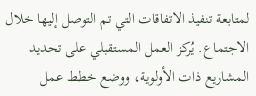لمتابعة تنفيذ الاتفاقات التي تم التوصل إليها خلال الاجتماع. يُركز العمل المستقبلي على تحديد المشاريع ذات الأولوية، ووضع خطط عمل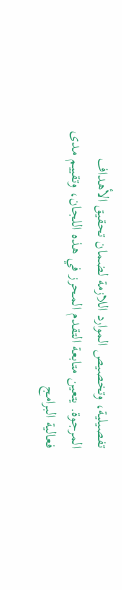تفصيلية، وتخصيص الموارد اللازمة لضمان تحقيق الأهداف المرجوة. يتعين متابعة التقدم المحرز في هذه اللجان، وتقييم مدى فعالية البرامج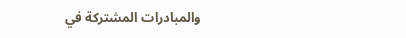والمبادرات المشتركة في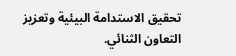تحقيق الاستدامة البيئية وتعزيز التعاون الثنائي.